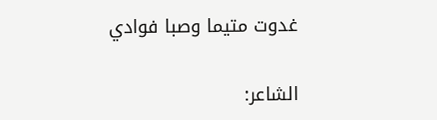غدوت متيما وصبا فوادي

الشاعر: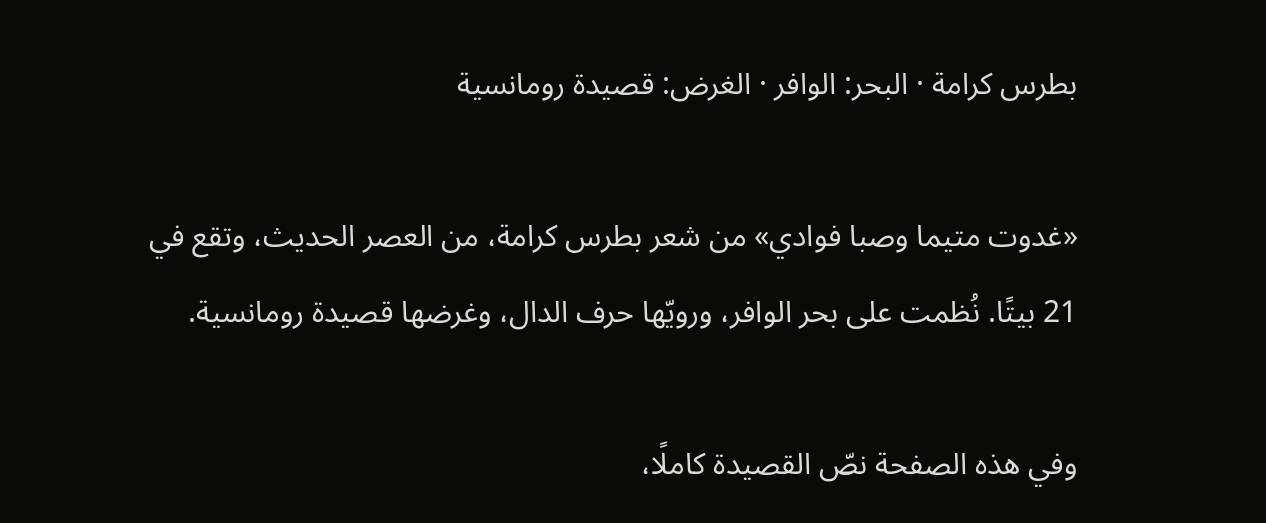بطرس كرامة · البحر: الوافر · الغرض: قصيدة رومانسية

«غدوت متيما وصبا فوادي» من شعر بطرس كرامة، من العصر الحديث، وتقع في 21 بيتًا. نُظمت على بحر الوافر، ورويّها حرف الدال، وغرضها قصيدة رومانسية.

وفي هذه الصفحة نصّ القصيدة كاملًا،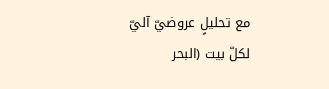مع تحليلٍ عروضيّ آليّ لكلّ بيت (البحر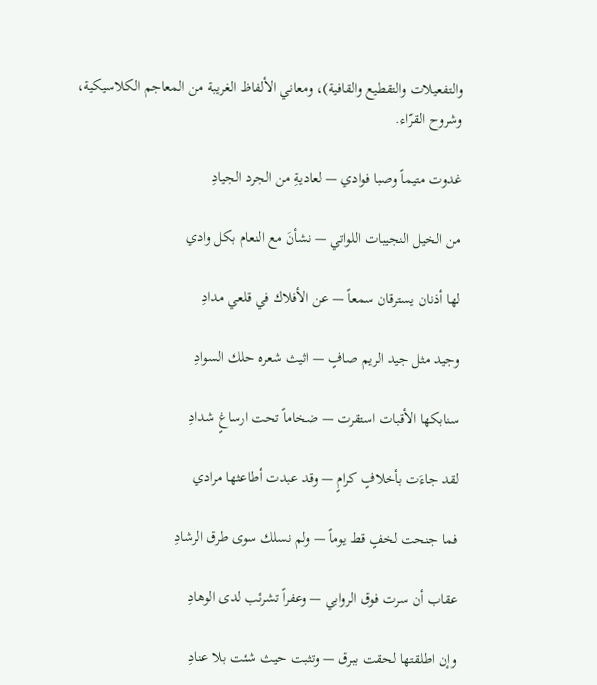والتفعيلات والتقطيع والقافية)، ومعاني الألفاظ الغريبة من المعاجم الكلاسيكية، وشروح القرّاء.

غدوت متيماً وصبا فوادي — لعاديةِ من الجرد الجيادِ

من الخيل النجيبات اللواتي — نشأنَ مع النعام بكل وادي

لها أذنان يسترقان سمعاً — عن الأفلاك في قلعي مدادِ

وجيد مثل جيد الريم صافٍ — اثيث شعره حلك السوادِ

سنابكها الأقبات استقرت — ضخاماً تحت ارساغٍ شدادِ

لقد جاءَت بأخلافٍ كرامٍ — وقد عبدت أطاعثها مرادي

فما جنحت لخفٍ قط يوماً — ولم نسلك سوى طرق الرشادِ

عقاب أن سرت فوق الروابي — وعفراً تشرئب لدى الوهادِ

وإن اطلقتها لحقت ببرق — وتثبت حيث شئت بلا عنادِ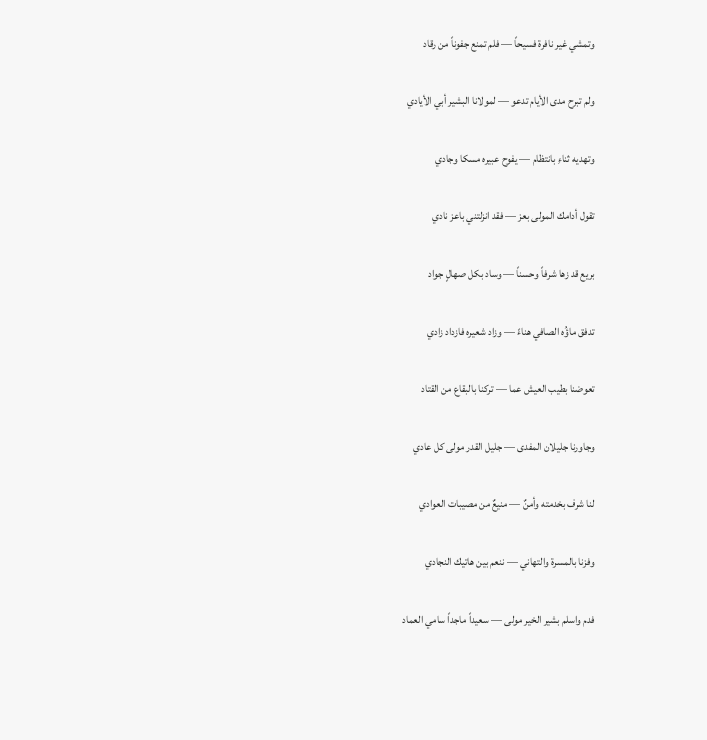وتمشي غير نافرة فسيحاً — فلم تمنع جفوناً من رقاد

ولم تبرح مدى الأيام تدعو — لمولانا البشير أبي الأيادي

وتهديه ثناءِ بانتظام — يفوح عبيره مسكا وجادي

تقول أدامك المولى بعز — فقد انزلتني باعز نادي

بريع قد زها شرفاً وحسناً — وساد بكل صهالٍ جواد

تدفق ماؤُه الصافي هناءً — وزاد شعيره فازداد زادي

تعوضنا بطيب العيش عما — تركنا بالبقاع من القتاد

وجاورنا جليلان المفدى — جليل القدر مولى كل عادي

لنا شرف بخدمته وأمنٌ — منيعٌ من مصيبات العوادي

وفزنا بالمسرة والتهاني — ننعم بين هاتيك النجادي

فدم واسلم بشير الخير مولى — سعيداً ماجداً سامي العماد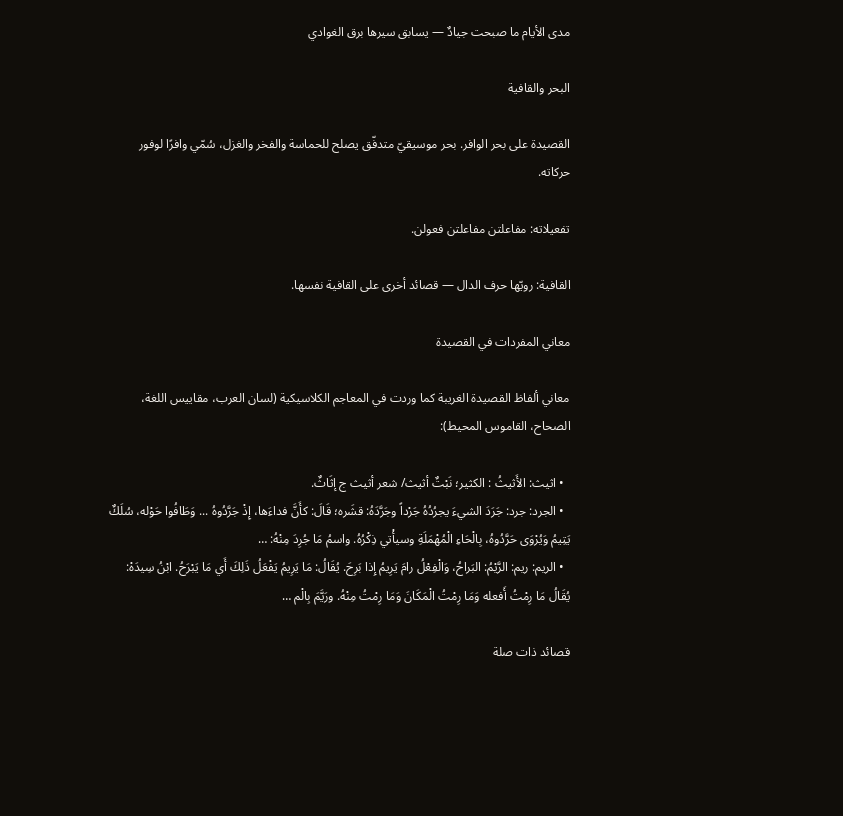مدى الأيام ما صبحت جيادٌ — يسابق سيرها برق الغوادي

البحر والقافية

القصيدة على بحر الوافر. بحر موسيقيّ متدفّق يصلح للحماسة والفخر والغزل، سُمّي وافرًا لوفور حركاته.

تفعيلاته: مفاعلتن مفاعلتن فعولن.

القافية: رويّها حرف الدال — قصائد أخرى على القافية نفسها.

معاني المفردات في القصيدة

معاني ألفاظ القصيدة الغريبة كما وردت في المعاجم الكلاسيكية (لسان العرب، مقاييس اللغة، الصحاح، القاموس المحيط):

  • اثيث: الأَثيثُ : الكثير؛ نَبْتٌ أثيث/ شعر أثيث ج إثَاثٌ.
  • الجرد: جرد: جَرَدَ الشيءَ يجرُدُهُ جَرْداً وجَرَّدَهُ: قشَره؛ قَالَ: كأَنَّ فداءَها، إِذْ جَرَّدُوهُ ... وَطَافُوا حَوْله، سُلَكٌ يَتِيمُ وَيُرْوَى حَرَّدُوهُ، بِالْحَاءِ الْمُهْمَلَةِ وسيأْتي ذِكْرُهُ. واسمُ مَا جُرِدَ مِنْهُ: …
  • الريم: ريم: الرَّيْمُ: البَراحُ، وَالْفِعْلُ رامَ يَرِيمُ إِذا بَرِحَ. يُقَالُ: مَا يَرِيمُ يَفْعَلُ ذَلِكَ أَي مَا يَبْرَحُ. ابْنُ سِيدَهْ: يُقَالُ مَا رِمْتُ أَفعله وَمَا رِمْتُ الْمَكَانَ وَمَا رِمْتُ مِنْهُ. ورَيَّمَ بِالْم …

قصائد ذات صلة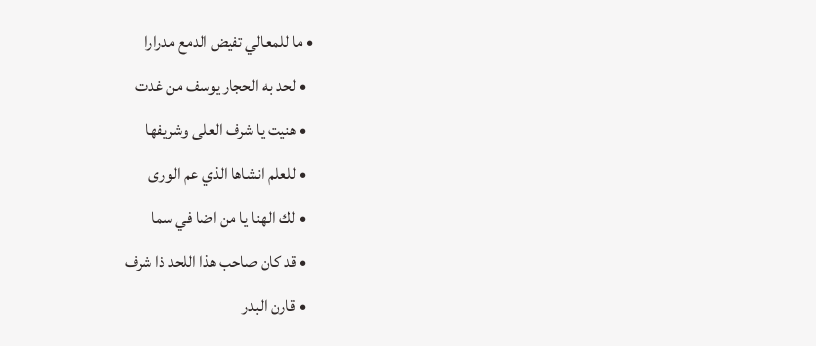• ما للمعالي تفيض الدمع مدرارا
  • لحد به الحجار يوسف من غدت
  • هنيت يا شرف العلى وشريفها
  • للعلم انشاها الذي عم الورى
  • لك الهنا يا من اضا في سما
  • قد كان صاحب هذا اللحد ذا شرف
  • قارن البدر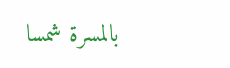بالمسرة شمسا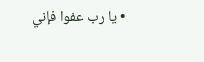• يا رب عفوا فإني